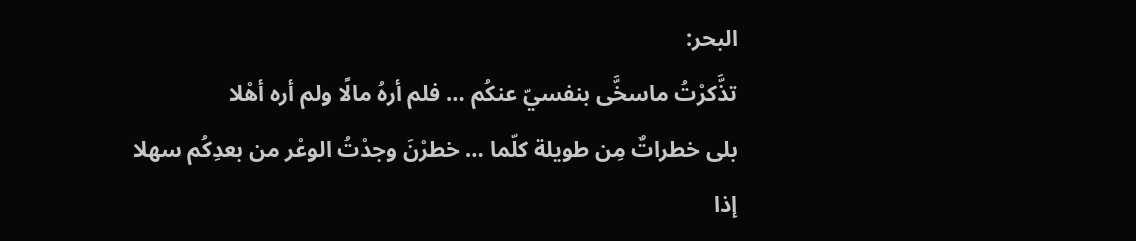البحر:
تذَّكرْتُ ماسخَّى بنفسيّ عنكُم … فلم أرهُ مالًا ولم أره أهْلا
بلى خطراتٌ مِن طويلة كلّما … خطرْنَ وجدْتُ الوعْر من بعدِكُم سهلا
إذا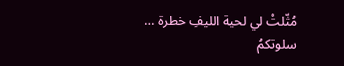مُثّلتْ لي لحية الليفِ خطرة … سلوتكمُ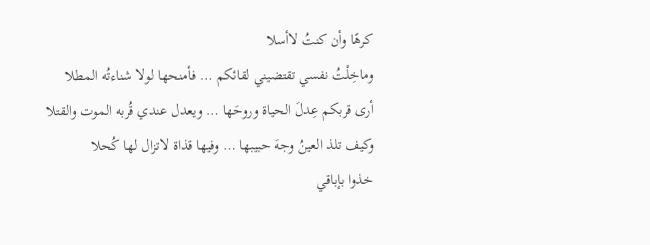كرهًا وأن كنتُ لاأسلا
وماخِلْتُ نفسي تقتضيني لقائكم … فأمنحها لولا شناءتُه المطلا
أرى قربكم عِدلَ الحياة وروحَها … ويعدل عندي قُربه الموت والقتلا
وكيف تلذ العينُ وجهَ حبيبها … وفيها قذاة لاتزال لها كُحلا
خذوا بإباقي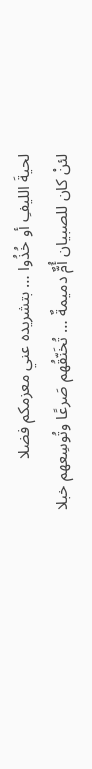لحيةَ الليفِ أو خُذُوا … بتشريده عني معزمكم فضلا
لئنْ كان للصبيان أُمٌّ دميمةٌ … تُخَنّقُهم صَرعًا وتُوسِعهم خبلا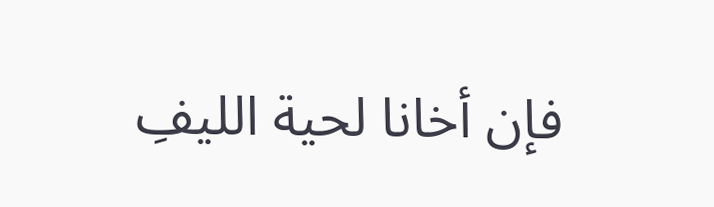فإن أخانا لحية الليفِ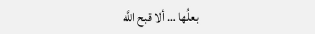بعلُها … ألا قبح اللَّه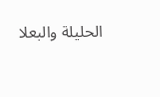الحليلة والبعلا